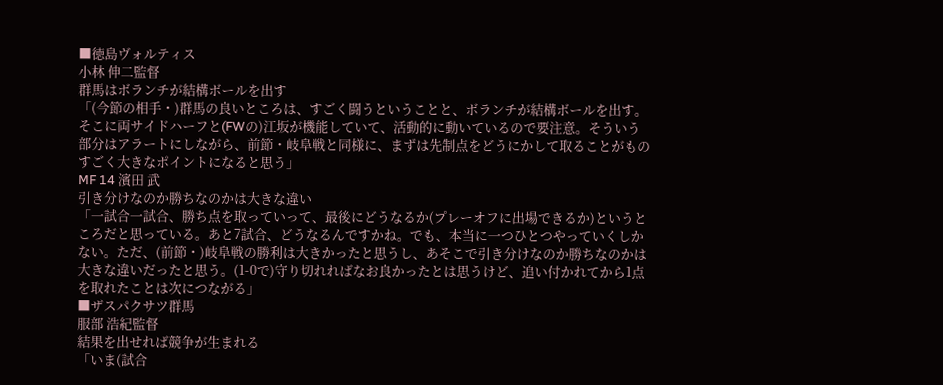■徳島ヴォルティス
小林 伸二監督
群馬はボランチが結構ボールを出す
「(今節の相手・)群馬の良いところは、すごく闘うということと、ボランチが結構ボールを出す。そこに両サイドハーフと(FWの)江坂が機能していて、活動的に動いているので要注意。そういう部分はアラートにしながら、前節・岐阜戦と同様に、まずは先制点をどうにかして取ることがものすごく大きなポイントになると思う」
MF 14 濱田 武
引き分けなのか勝ちなのかは大きな違い
「一試合一試合、勝ち点を取っていって、最後にどうなるか(プレーオフに出場できるか)というところだと思っている。あと7試合、どうなるんですかね。でも、本当に一つひとつやっていくしかない。ただ、(前節・)岐阜戦の勝利は大きかったと思うし、あそこで引き分けなのか勝ちなのかは大きな違いだったと思う。(1-0で)守り切れればなお良かったとは思うけど、追い付かれてから1点を取れたことは次につながる」
■ザスパクサツ群馬
服部 浩紀監督
結果を出せれば競争が生まれる
「いま(試合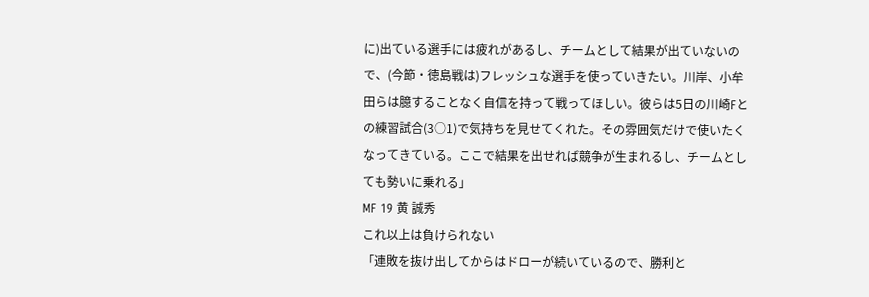に)出ている選手には疲れがあるし、チームとして結果が出ていないので、(今節・徳島戦は)フレッシュな選手を使っていきたい。川岸、小牟田らは臆することなく自信を持って戦ってほしい。彼らは5日の川崎Fとの練習試合(3○1)で気持ちを見せてくれた。その雰囲気だけで使いたくなってきている。ここで結果を出せれば競争が生まれるし、チームとしても勢いに乗れる」
MF 19 黄 誠秀
これ以上は負けられない
「連敗を抜け出してからはドローが続いているので、勝利と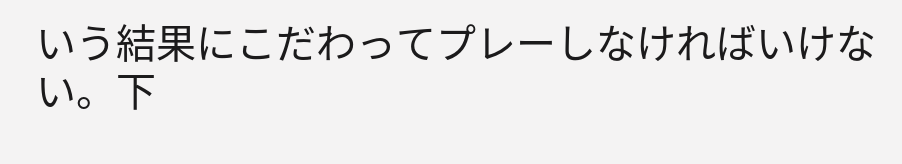いう結果にこだわってプレーしなければいけない。下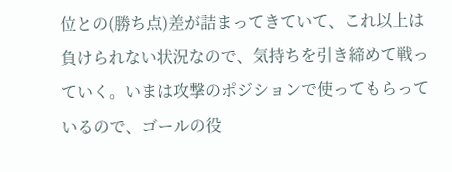位との(勝ち点)差が詰まってきていて、これ以上は負けられない状況なので、気持ちを引き締めて戦っていく。いまは攻撃のポジションで使ってもらっているので、ゴールの役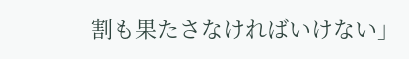割も果たさなければいけない」